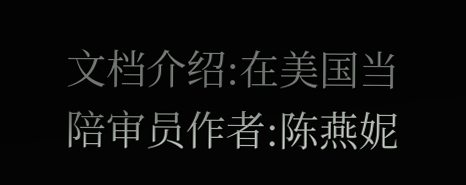文档介绍:在美国当陪审员作者:陈燕妮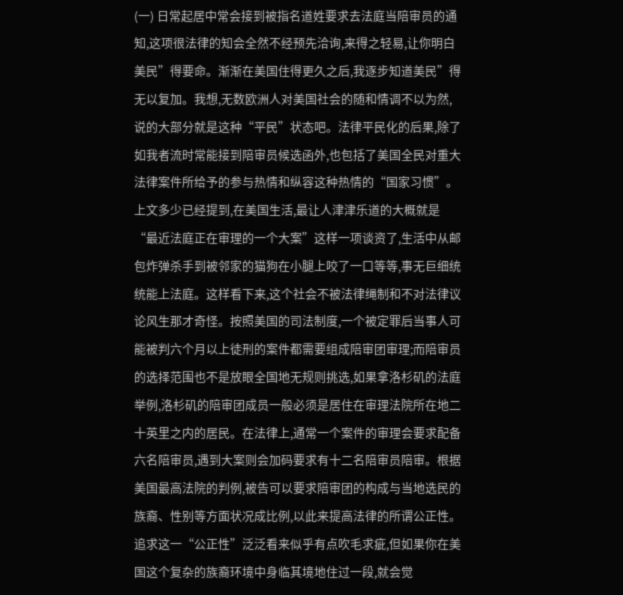(一) 日常起居中常会接到被指名道姓要求去法庭当陪审员的通知,这项很法律的知会全然不经预先洽询,来得之轻易,让你明白美民”得要命。渐渐在美国住得更久之后,我逐步知道美民”得无以复加。我想,无数欧洲人对美国社会的随和情调不以为然,说的大部分就是这种“平民”状态吧。法律平民化的后果,除了如我者流时常能接到陪审员候选函外,也包括了美国全民对重大法律案件所给予的参与热情和纵容这种热情的“国家习惯”。上文多少已经提到,在美国生活,最让人津津乐道的大概就是“最近法庭正在审理的一个大案”这样一项谈资了,生活中从邮包炸弹杀手到被邻家的猫狗在小腿上咬了一口等等,事无巨细统统能上法庭。这样看下来,这个社会不被法律绳制和不对法律议论风生那才奇怪。按照美国的司法制度,一个被定罪后当事人可能被判六个月以上徒刑的案件都需要组成陪审团审理;而陪审员的选择范围也不是放眼全国地无规则挑选,如果拿洛杉矶的法庭举例,洛杉矶的陪审团成员一般必须是居住在审理法院所在地二十英里之内的居民。在法律上,通常一个案件的审理会要求配备六名陪审员,遇到大案则会加码要求有十二名陪审员陪审。根据美国最高法院的判例,被告可以要求陪审团的构成与当地选民的族裔、性别等方面状况成比例,以此来提高法律的所谓公正性。追求这一“公正性”泛泛看来似乎有点吹毛求疵,但如果你在美国这个复杂的族裔环境中身临其境地住过一段,就会觉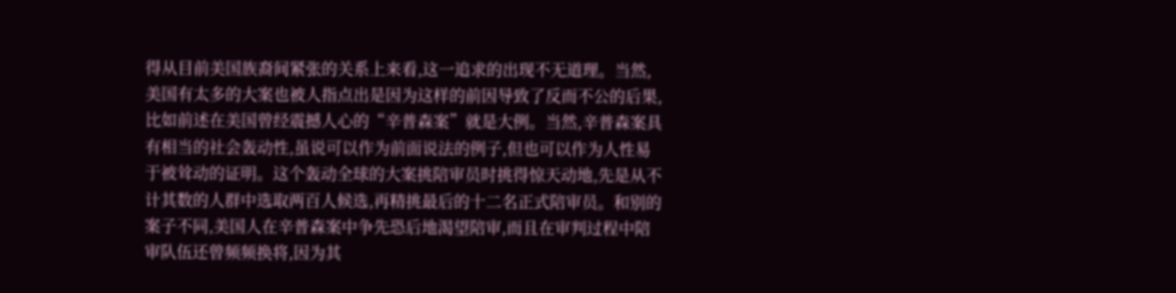得从目前美国族裔间紧张的关系上来看,这一追求的出现不无道理。当然,美国有太多的大案也被人指点出是因为这样的前因导致了反而不公的后果,比如前述在美国曾经震撼人心的“辛普森案”就是大例。当然,辛普森案具有相当的社会轰动性,虽说可以作为前面说法的例子,但也可以作为人性易于被耸动的证明。这个轰动全球的大案挑陪审员时挑得惊天动地,先是从不计其数的人群中选取两百人候选,再精挑最后的十二名正式陪审员。和别的案子不同,美国人在辛普森案中争先恐后地渴望陪审,而且在审判过程中陪审队伍还曾频频换将,因为其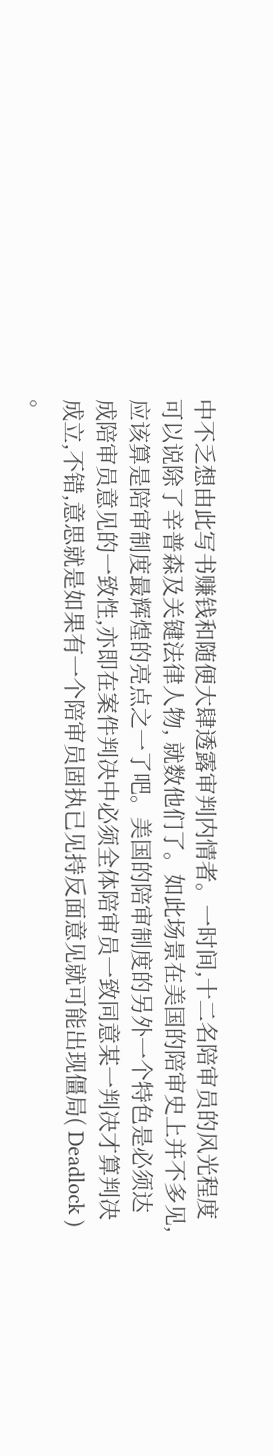中不乏想由此写书赚钱和随便大肆透露审判内情者。一时间,十二名陪审员的风光程度可以说除了辛普森及关键法律人物, 就数他们了。如此场景在美国的陪审史上并不多见,应该算是陪审制度最辉煌的亮点之一了吧。美国的陪审制度的另外一个特色是必须达成陪审员意见的一致性,亦即在案件判决中必须全体陪审员一致同意某一判决才算判决成立,不错,意思就是如果有一个陪审员固执已见持反面意见就可能出现僵局( Deadlock ) 。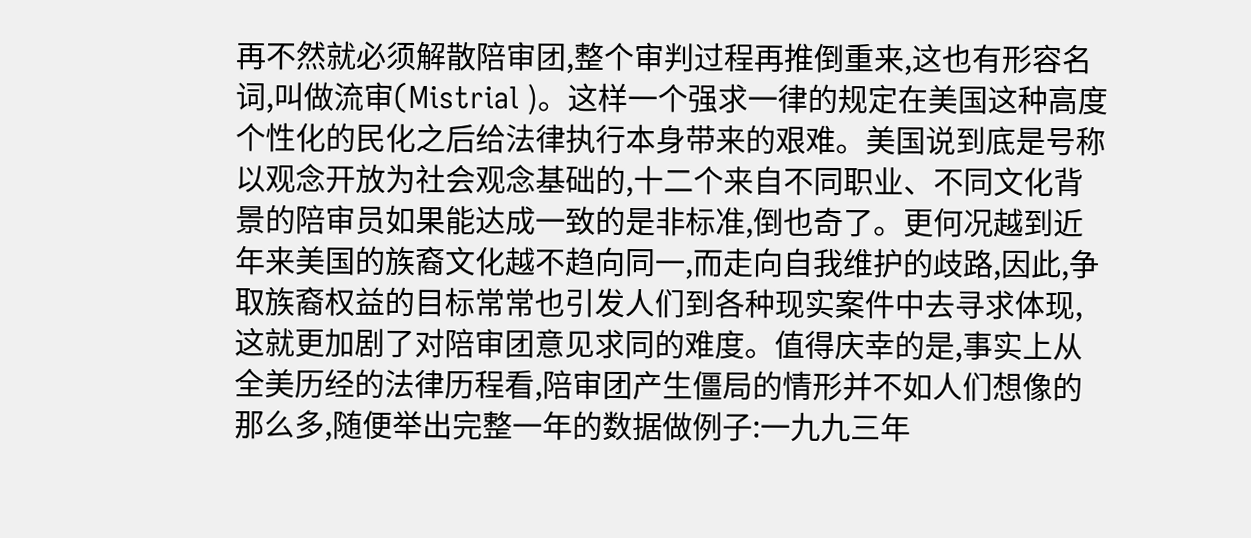再不然就必须解散陪审团,整个审判过程再推倒重来,这也有形容名词,叫做流审(Mistrial )。这样一个强求一律的规定在美国这种高度个性化的民化之后给法律执行本身带来的艰难。美国说到底是号称以观念开放为社会观念基础的,十二个来自不同职业、不同文化背景的陪审员如果能达成一致的是非标准,倒也奇了。更何况越到近年来美国的族裔文化越不趋向同一,而走向自我维护的歧路,因此,争取族裔权益的目标常常也引发人们到各种现实案件中去寻求体现,这就更加剧了对陪审团意见求同的难度。值得庆幸的是,事实上从全美历经的法律历程看,陪审团产生僵局的情形并不如人们想像的那么多,随便举出完整一年的数据做例子:一九九三年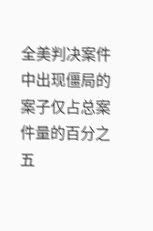全美判决案件中出现僵局的案子仅占总案件量的百分之五